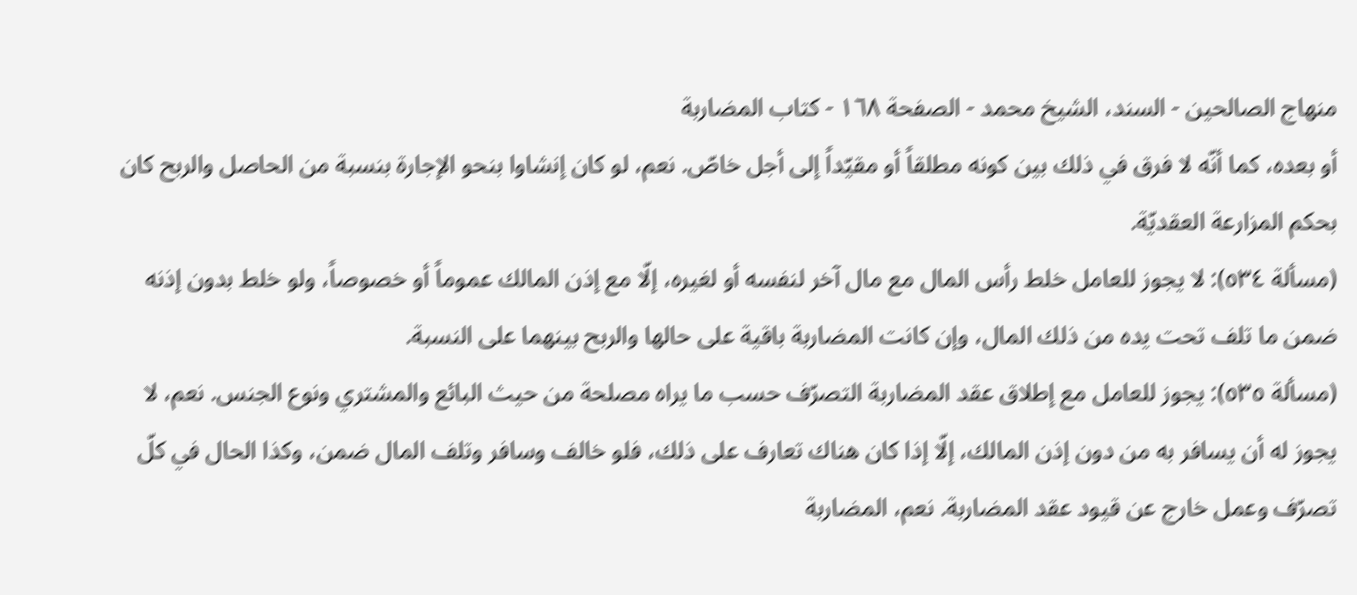منهاج الصالحين - السند، الشيخ محمد - الصفحة ١٦٨ - كتاب المضاربة
أو بعده، كما أنّه لا فرق في ذلك بين كونه مطلقاً أو مقيّداً إلى أجل خاصّ. نعم، لو كان إنشاوا بنحو الإجارة بنسبة من الحاصل والربح كان بحكم المزارعة العقديّة.
(مسألة ٥٣٤): لا يجوز للعامل خلط رأس المال مع مال آخر لنفسه أو لغيره، إلّا مع إذن المالك عموماً أو خصوصاً، ولو خلط بدون إذنه ضمن ما تلف تحت يده من ذلك المال، وإن كانت المضاربة باقية على حالها والربح بينهما على النسبة.
(مسألة ٥٣٥): يجوز للعامل مع إطلاق عقد المضاربة التصرّف حسب ما يراه مصلحة من حيث البائع والمشتري ونوع الجنس. نعم، لا يجوز له أن يسافر به من دون إذن المالك، إلّا إذا كان هناك تعارف على ذلك، فلو خالف وسافر وتلف المال ضمن، وكذا الحال في كلّ تصرّف وعمل خارج عن قيود عقد المضاربة. نعم، المضاربة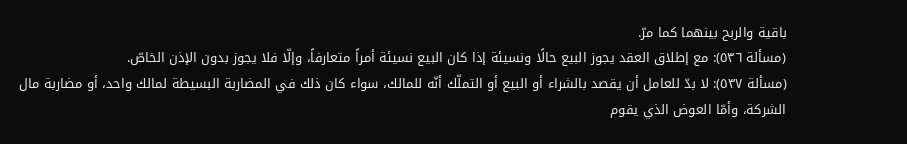باقية والربح بينهما كما مرّ.
(مسألة ٥٣٦): مع إطلاق العقد يجوز البيع حالًا ونسيئة إذا كان البيع نسيئة أمراً متعارفاً، وإلّا فلا يجوز بدون الإذن الخاصّ.
(مسألة ٥٣٧): لا بدّ للعامل أن يقصد بالشراء أو البيع أو التملّك أنّه للمالك، سواء كان ذلك في المضاربة البسيطة لمالك واحد، أو مضاربة مال الشركة، وأمّا العوض الذي يقوم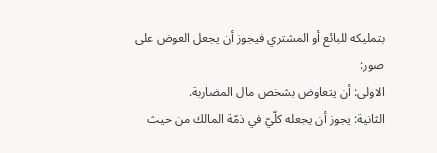بتمليكه للبائع أو المشتري فيجوز أن يجعل العوض على صور:
الاولى: أن يتعاوض بشخص مال المضاربة.
الثانية: يجوز أن يجعله كلّيّ في ذمّة المالك من حيث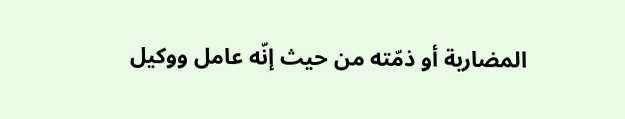المضاربة أو ذمّته من حيث إنّه عامل ووكيل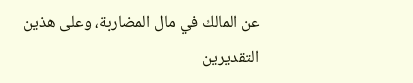عن المالك في مال المضاربة، وعلى هذين التقديرين